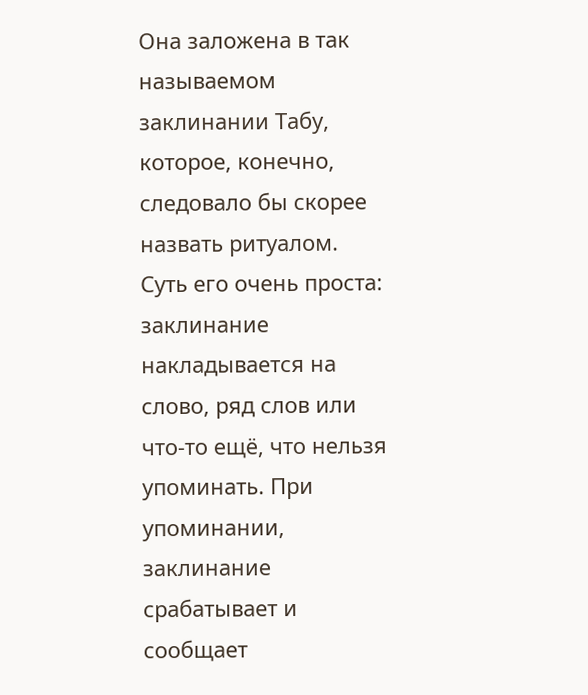Она заложена в так называемом заклинании Табу, которое, конечно, следовало бы скорее назвать ритуалом. Суть его очень проста: заклинание накладывается на слово, ряд слов или что-то ещё, что нельзя упоминать. При упоминании, заклинание срабатывает и сообщает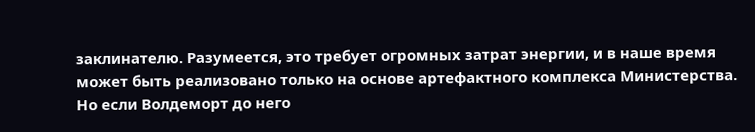заклинателю. Разумеется, это требует огромных затрат энергии, и в наше время может быть реализовано только на основе артефактного комплекса Министерства. Но если Волдеморт до него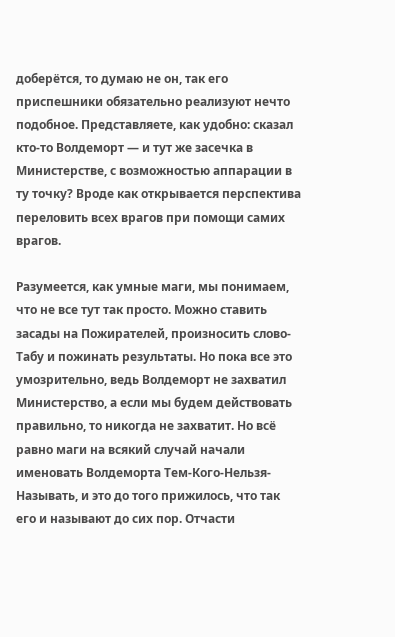доберётся, то думаю не он, так его приспешники обязательно реализуют нечто подобное. Представляете, как удобно: сказал кто-то Волдеморт — и тут же засечка в Министерстве, с возможностью аппарации в ту точку? Вроде как открывается перспектива переловить всех врагов при помощи самих врагов.

Разумеется, как умные маги, мы понимаем, что не все тут так просто. Можно ставить засады на Пожирателей, произносить слово-Табу и пожинать результаты. Но пока все это умозрительно, ведь Волдеморт не захватил Министерство, а если мы будем действовать правильно, то никогда не захватит. Но всё равно маги на всякий случай начали именовать Волдеморта Тем-Кого-Нельзя-Называть, и это до того прижилось, что так его и называют до сих пор. Отчасти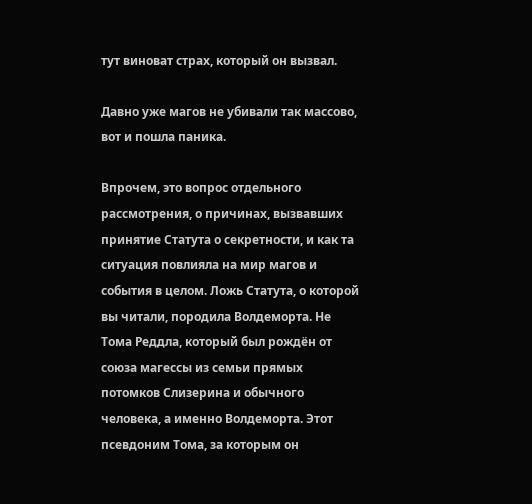тут виноват страх, который он вызвал.

Давно уже магов не убивали так массово, вот и пошла паника.

Впрочем, это вопрос отдельного рассмотрения, о причинах, вызвавших принятие Статута о секретности, и как та ситуация повлияла на мир магов и события в целом. Ложь Статута, о которой вы читали, породила Волдеморта. Не Тома Реддла, который был рождён от союза магессы из семьи прямых потомков Слизерина и обычного человека, а именно Волдеморта. Этот псевдоним Тома, за которым он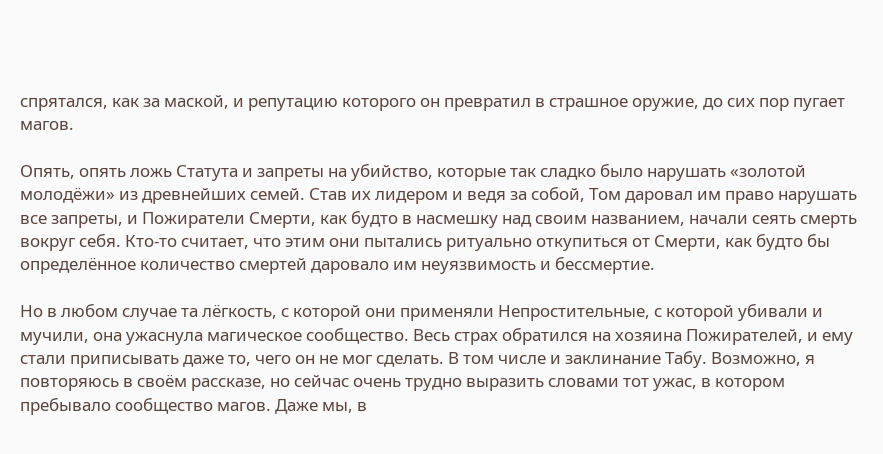спрятался, как за маской, и репутацию которого он превратил в страшное оружие, до сих пор пугает магов.

Опять, опять ложь Статута и запреты на убийство, которые так сладко было нарушать «золотой молодёжи» из древнейших семей. Став их лидером и ведя за собой, Том даровал им право нарушать все запреты, и Пожиратели Смерти, как будто в насмешку над своим названием, начали сеять смерть вокруг себя. Кто-то считает, что этим они пытались ритуально откупиться от Смерти, как будто бы определённое количество смертей даровало им неуязвимость и бессмертие.

Но в любом случае та лёгкость, с которой они применяли Непростительные, с которой убивали и мучили, она ужаснула магическое сообщество. Весь страх обратился на хозяина Пожирателей, и ему стали приписывать даже то, чего он не мог сделать. В том числе и заклинание Табу. Возможно, я повторяюсь в своём рассказе, но сейчас очень трудно выразить словами тот ужас, в котором пребывало сообщество магов. Даже мы, в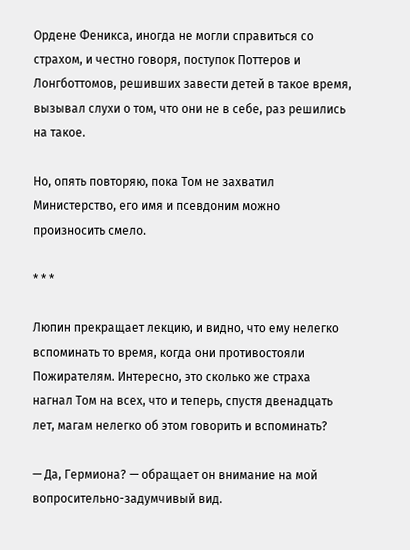Ордене Феникса, иногда не могли справиться со страхом, и честно говоря, поступок Поттеров и Лонгботтомов, решивших завести детей в такое время, вызывал слухи о том, что они не в себе, раз решились на такое.

Но, опять повторяю, пока Том не захватил Министерство, его имя и псевдоним можно произносить смело.

* * *

Люпин прекращает лекцию, и видно, что ему нелегко вспоминать то время, когда они противостояли Пожирателям. Интересно, это сколько же страха нагнал Том на всех, что и теперь, спустя двенадцать лет, магам нелегко об этом говорить и вспоминать?

— Да, Гермиона? — обращает он внимание на мой вопросительно-задумчивый вид.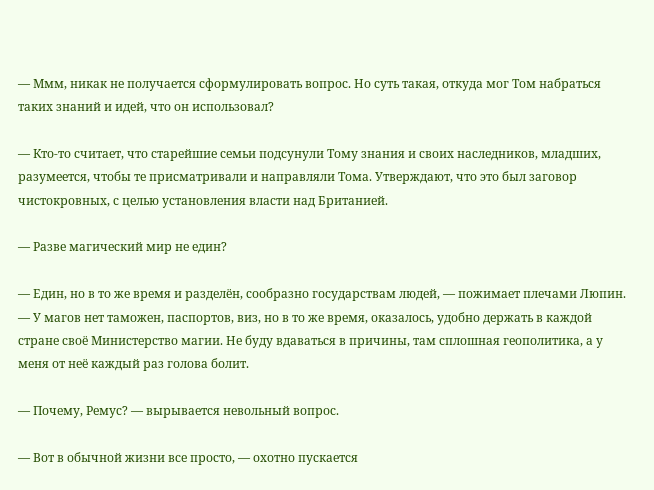— Ммм, никак не получается сформулировать вопрос. Но суть такая, откуда мог Том набраться таких знаний и идей, что он использовал?

— Кто-то считает, что старейшие семьи подсунули Тому знания и своих наследников, младших, разумеется, чтобы те присматривали и направляли Тома. Утверждают, что это был заговор чистокровных, с целью установления власти над Британией.

— Разве магический мир не един?

— Един, но в то же время и разделён, сообразно государствам людей, — пожимает плечами Люпин. — У магов нет таможен, паспортов, виз, но в то же время, оказалось, удобно держать в каждой стране своё Министерство магии. Не буду вдаваться в причины, там сплошная геополитика, а у меня от неё каждый раз голова болит.

— Почему, Ремус? — вырывается невольный вопрос.

— Вот в обычной жизни все просто, — охотно пускается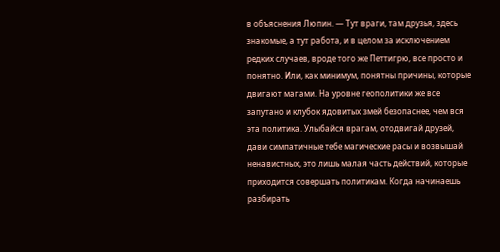в объяснения Люпин. — Тут враги, там друзья, здесь знакомые, а тут работа, и в целом за исключением редких случаев, вроде того же Петтигрю, все просто и понятно. Или, как минимум, понятны причины, которые двигают магами. На уровне геополитики же все запутано и клубок ядовитых змей безопаснее, чем вся эта политика. Улыбайся врагам, отодвигай друзей, дави симпатичные тебе магические расы и возвышай ненавистных, это лишь малая часть действий, которые приходится совершать политикам. Когда начинаешь разбирать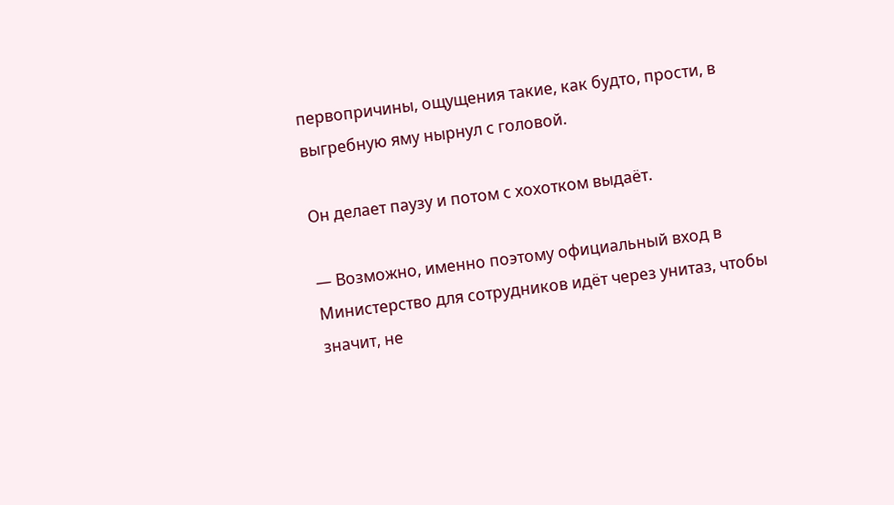первопричины, ощущения такие, как будто, прости, в выгребную яму нырнул с головой.

Он делает паузу и потом с хохотком выдаёт.

— Возможно, именно поэтому официальный вход в Министерство для сотрудников идёт через унитаз, чтобы значит, не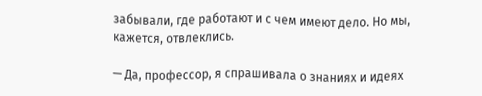забывали, где работают и с чем имеют дело. Но мы, кажется, отвлеклись.

— Да, профессор, я спрашивала о знаниях и идеях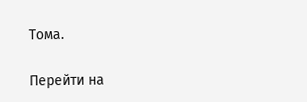Тома.

Перейти на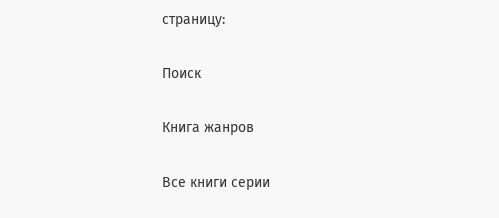страницу:

Поиск

Книга жанров

Все книги серии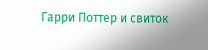Гарри Поттер и свиток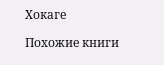Хокаге

Похожие книги